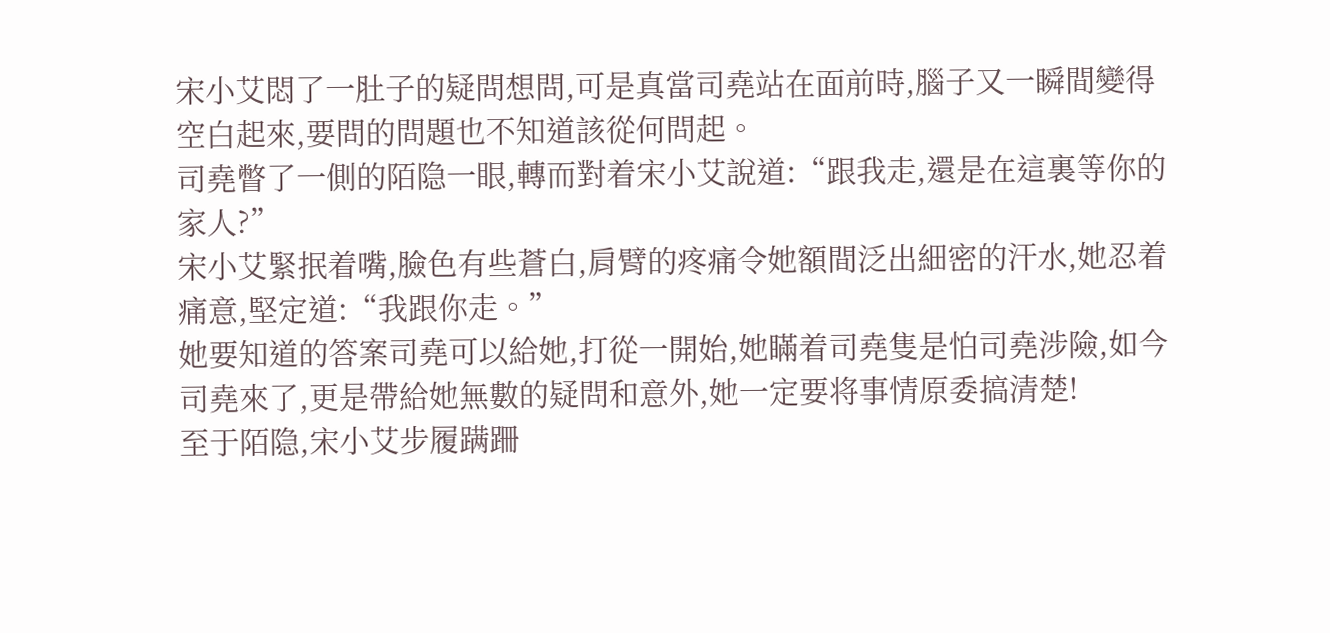宋小艾悶了一肚子的疑問想問,可是真當司堯站在面前時,腦子又一瞬間變得空白起來,要問的問題也不知道該從何問起。
司堯瞥了一側的陌隐一眼,轉而對着宋小艾說道:“跟我走,還是在這裏等你的家人?”
宋小艾緊抿着嘴,臉色有些蒼白,肩臂的疼痛令她額間泛出細密的汗水,她忍着痛意,堅定道:“我跟你走。”
她要知道的答案司堯可以給她,打從一開始,她瞞着司堯隻是怕司堯涉險,如今司堯來了,更是帶給她無數的疑問和意外,她一定要将事情原委搞清楚!
至于陌隐,宋小艾步履蹒跚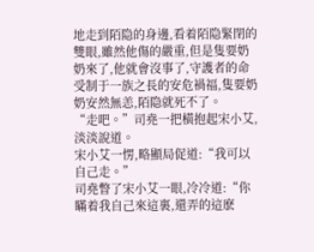地走到陌隐的身邊,看着陌隐緊閉的雙眼,雖然他傷的嚴重,但是隻要奶奶來了,他就會沒事了,守護者的命受制于一族之長的安危禍福,隻要奶奶安然無恙,陌隐就死不了。
“走吧。”司堯一把橫抱起宋小艾,淡淡說道。
宋小艾一愣,略顯局促道:“我可以自己走。”
司堯瞥了宋小艾一眼,冷冷道:“你瞞着我自己來這裏,還弄的這麽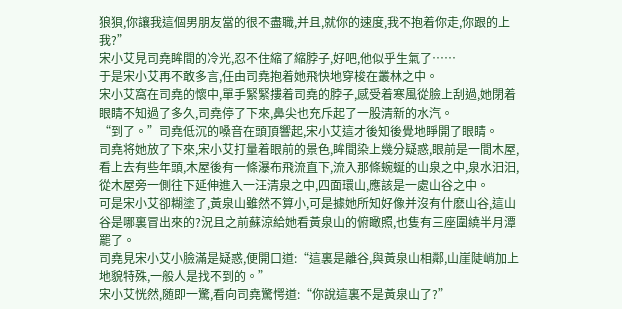狼狽,你讓我這個男朋友當的很不盡職,并且,就你的速度,我不抱着你走,你跟的上我?”
宋小艾見司堯眸間的冷光,忍不住縮了縮脖子,好吧,他似乎生氣了……
于是宋小艾再不敢多言,任由司堯抱着她飛快地穿梭在叢林之中。
宋小艾窩在司堯的懷中,單手緊緊摟着司堯的脖子,感受着寒風從臉上刮過,她閉着眼睛不知過了多久,司堯停了下來,鼻尖也充斥起了一股清新的水汽。
“到了。”司堯低沉的嗓音在頭頂響起,宋小艾這才後知後覺地睜開了眼睛。
司堯将她放了下來,宋小艾打量着眼前的景色,眸間染上幾分疑惑,眼前是一間木屋,看上去有些年頭,木屋後有一條瀑布飛流直下,流入那條蜿蜒的山泉之中,泉水汩汩,從木屋旁一側往下延伸進入一汪清泉之中,四面環山,應該是一處山谷之中。
可是宋小艾卻糊塗了,黃泉山雖然不算小,可是據她所知好像并沒有什麽山谷,這山谷是哪裏冒出來的?況且之前蘇涼給她看黃泉山的俯瞰照,也隻有三座圍繞半月潭罷了。
司堯見宋小艾小臉滿是疑惑,便開口道:“這裏是離谷,與黃泉山相鄰,山崖陡峭加上地貌特殊,一般人是找不到的。”
宋小艾恍然,随即一驚,看向司堯驚愕道:“你說這裏不是黃泉山了?”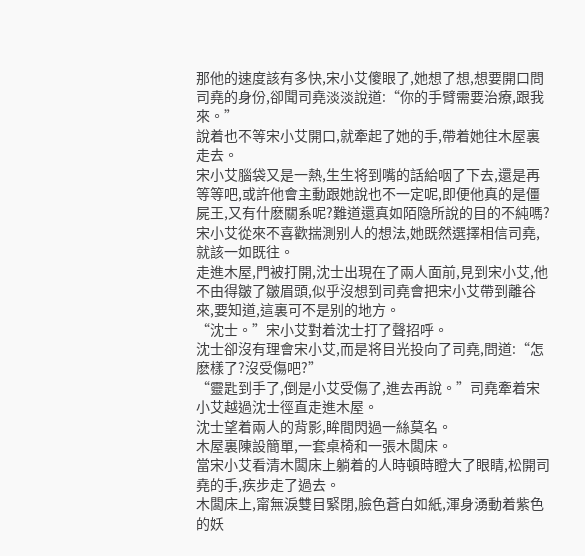那他的速度該有多快,宋小艾傻眼了,她想了想,想要開口問司堯的身份,卻聞司堯淡淡說道:“你的手臂需要治療,跟我來。”
說着也不等宋小艾開口,就牽起了她的手,帶着她往木屋裏走去。
宋小艾腦袋又是一熱,生生将到嘴的話給咽了下去,還是再等等吧,或許他會主動跟她說也不一定呢,即便他真的是僵屍王,又有什麽關系呢?難道還真如陌隐所說的目的不純嗎?
宋小艾從來不喜歡揣測别人的想法,她既然選擇相信司堯,就該一如既往。
走進木屋,門被打開,沈士出現在了兩人面前,見到宋小艾,他不由得皺了皺眉頭,似乎沒想到司堯會把宋小艾帶到離谷來,要知道,這裏可不是别的地方。
“沈士。”宋小艾對着沈士打了聲招呼。
沈士卻沒有理會宋小艾,而是将目光投向了司堯,問道:“怎麽樣了?沒受傷吧?”
“靈匙到手了,倒是小艾受傷了,進去再說。”司堯牽着宋小艾越過沈士徑直走進木屋。
沈士望着兩人的背影,眸間閃過一絲莫名。
木屋裏陳設簡單,一套桌椅和一張木闆床。
當宋小艾看清木闆床上躺着的人時頓時瞪大了眼睛,松開司堯的手,疾步走了過去。
木闆床上,甯無淚雙目緊閉,臉色蒼白如紙,渾身湧動着紫色的妖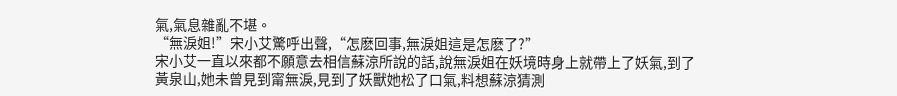氣,氣息雜亂不堪。
“無淚姐!”宋小艾驚呼出聲,“怎麽回事,無淚姐這是怎麽了?”
宋小艾一直以來都不願意去相信蘇涼所說的話,說無淚姐在妖境時身上就帶上了妖氣,到了黃泉山,她未曾見到甯無淚,見到了妖獸她松了口氣,料想蘇涼猜測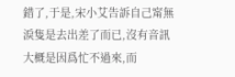錯了,于是,宋小艾告訴自己甯無淚隻是去出差了而已,沒有音訊大概是因爲忙不過來,而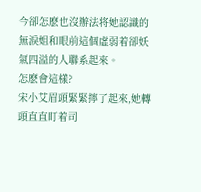今卻怎麽也沒辦法将她認識的無淚姐和眼前這個虛弱着卻妖氣四溢的人聯系起來。
怎麽會這樣?
宋小艾眉頭緊緊擰了起來,她轉頭直直盯着司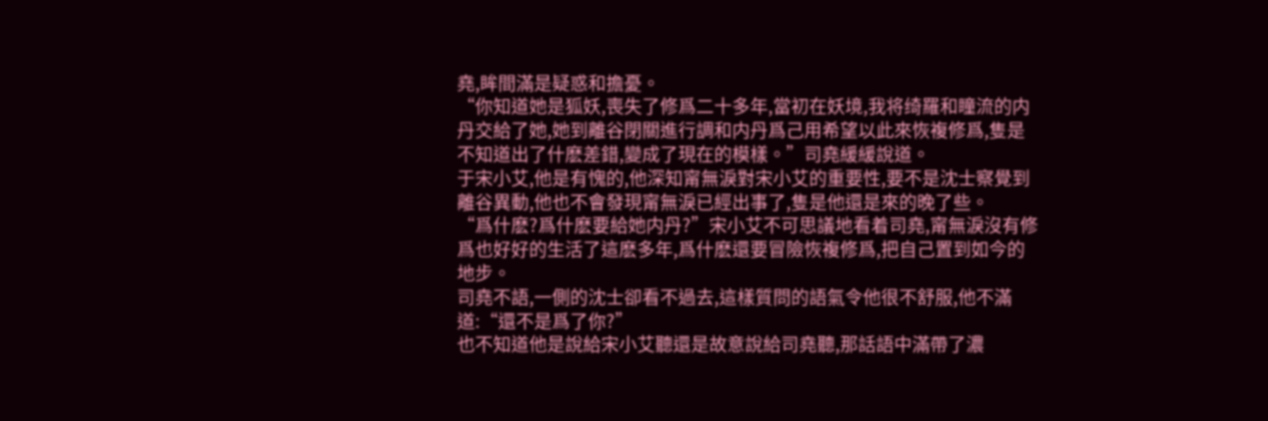堯,眸間滿是疑惑和擔憂。
“你知道她是狐妖,喪失了修爲二十多年,當初在妖境,我将绮羅和瞳流的内丹交給了她,她到離谷閉關進行調和内丹爲己用希望以此來恢複修爲,隻是不知道出了什麽差錯,變成了現在的模樣。”司堯緩緩說道。
于宋小艾,他是有愧的,他深知甯無淚對宋小艾的重要性,要不是沈士察覺到離谷異動,他也不會發現甯無淚已經出事了,隻是他還是來的晚了些。
“爲什麽?爲什麽要給她内丹?”宋小艾不可思議地看着司堯,甯無淚沒有修爲也好好的生活了這麽多年,爲什麽還要冒險恢複修爲,把自己置到如今的地步。
司堯不語,一側的沈士卻看不過去,這樣質問的語氣令他很不舒服,他不滿道:“還不是爲了你?”
也不知道他是說給宋小艾聽還是故意說給司堯聽,那話語中滿帶了濃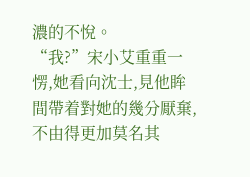濃的不悅。
“我?”宋小艾重重一愣,她看向沈士,見他眸間帶着對她的幾分厭棄,不由得更加莫名其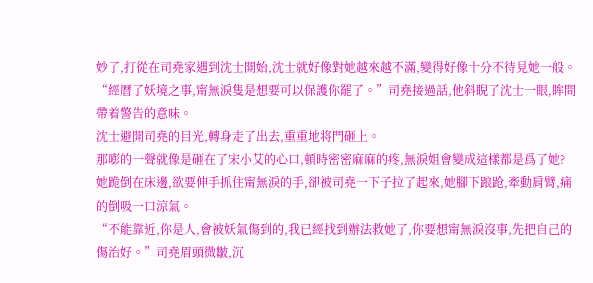妙了,打從在司堯家遇到沈士開始,沈士就好像對她越來越不滿,變得好像十分不待見她一般。
“經曆了妖境之事,甯無淚隻是想要可以保護你罷了。”司堯接過話,他斜睨了沈士一眼,眸間帶着警告的意味。
沈士避開司堯的目光,轉身走了出去,重重地将門砸上。
那嘭的一聲就像是砸在了宋小艾的心口,頓時密密麻麻的疼,無淚姐會變成這樣都是爲了她?
她跪倒在床邊,欲要伸手抓住甯無淚的手,卻被司堯一下子拉了起來,她腳下踉跄,牽動肩臂,痛的倒吸一口涼氣。
“不能靠近,你是人,會被妖氣傷到的,我已經找到辦法救她了,你要想甯無淚沒事,先把自己的傷治好。”司堯眉頭微皺,沉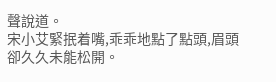聲說道。
宋小艾緊抿着嘴,乖乖地點了點頭,眉頭卻久久未能松開。